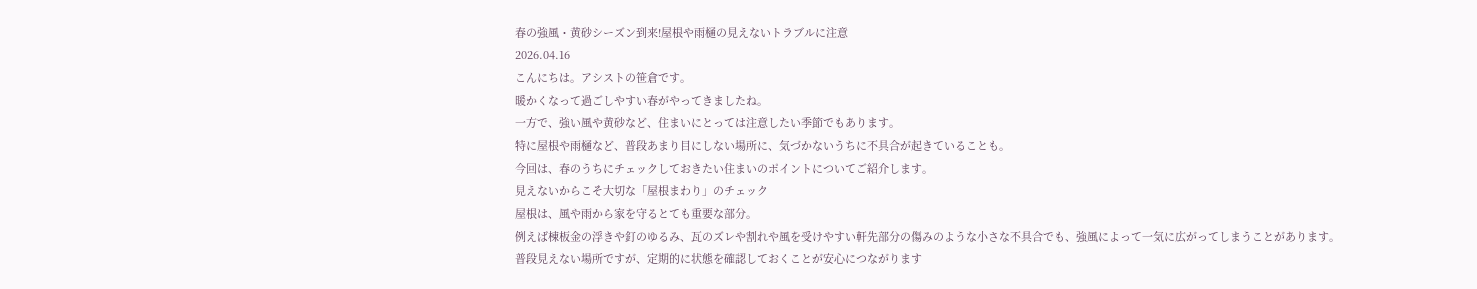春の強風・黄砂シーズン到来!屋根や雨樋の見えないトラブルに注意
2026.04.16
こんにちは。アシストの笹倉です。
暖かくなって過ごしやすい春がやってきましたね。
一方で、強い風や黄砂など、住まいにとっては注意したい季節でもあります。
特に屋根や雨樋など、普段あまり目にしない場所に、気づかないうちに不具合が起きていることも。
今回は、春のうちにチェックしておきたい住まいのポイントについてご紹介します。
見えないからこそ大切な「屋根まわり」のチェック
屋根は、風や雨から家を守るとても重要な部分。
例えば棟板金の浮きや釘のゆるみ、瓦のズレや割れや風を受けやすい軒先部分の傷みのような小さな不具合でも、強風によって一気に広がってしまうことがあります。
普段見えない場所ですが、定期的に状態を確認しておくことが安心につながります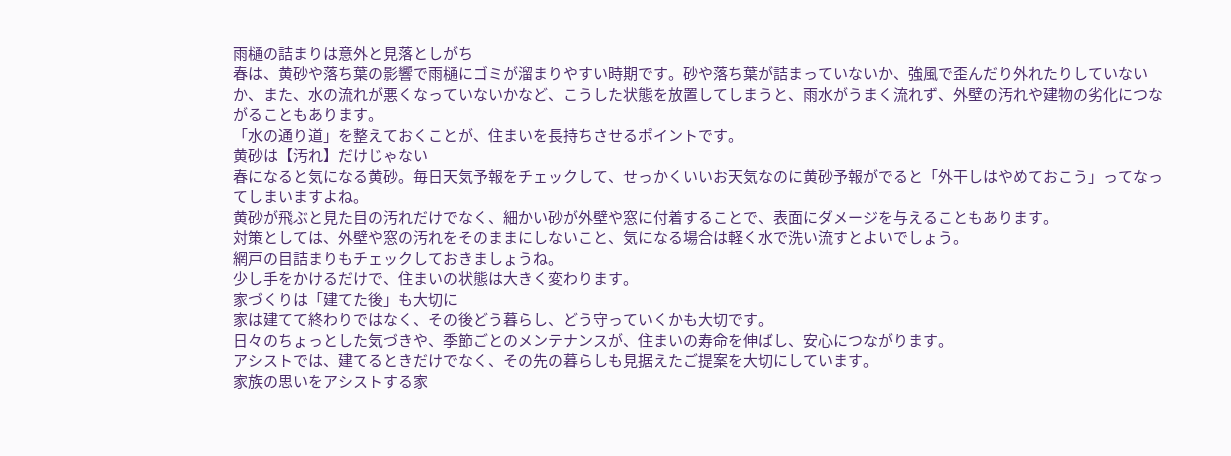雨樋の詰まりは意外と見落としがち
春は、黄砂や落ち葉の影響で雨樋にゴミが溜まりやすい時期です。砂や落ち葉が詰まっていないか、強風で歪んだり外れたりしていないか、また、水の流れが悪くなっていないかなど、こうした状態を放置してしまうと、雨水がうまく流れず、外壁の汚れや建物の劣化につながることもあります。
「水の通り道」を整えておくことが、住まいを長持ちさせるポイントです。
黄砂は【汚れ】だけじゃない
春になると気になる黄砂。毎日天気予報をチェックして、せっかくいいお天気なのに黄砂予報がでると「外干しはやめておこう」ってなってしまいますよね。
黄砂が飛ぶと見た目の汚れだけでなく、細かい砂が外壁や窓に付着することで、表面にダメージを与えることもあります。
対策としては、外壁や窓の汚れをそのままにしないこと、気になる場合は軽く水で洗い流すとよいでしょう。
網戸の目詰まりもチェックしておきましょうね。
少し手をかけるだけで、住まいの状態は大きく変わります。
家づくりは「建てた後」も大切に
家は建てて終わりではなく、その後どう暮らし、どう守っていくかも大切です。
日々のちょっとした気づきや、季節ごとのメンテナンスが、住まいの寿命を伸ばし、安心につながります。
アシストでは、建てるときだけでなく、その先の暮らしも見据えたご提案を大切にしています。
家族の思いをアシストする家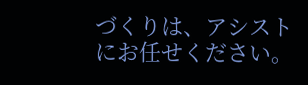づくりは、アシストにお任せください。